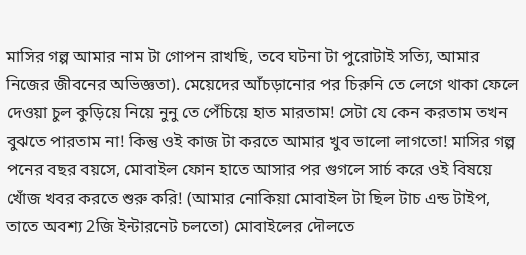মাসির গল্প আমার নাম টা গোপন রাখছি, তবে ঘটনা টা পুরোটাই সত্যি, আমার নিজের জীবনের অভিজ্ঞতা). মেয়েদের আঁচড়ানোর পর চিরুনি তে লেগে থাকা ফেলে দেওয়া চুল কুড়িয়ে নিয়ে নুনু তে পেঁচিয়ে হাত মারতাম! সেটা যে কেন করতাম তখন বুঝতে পারতাম না! কিন্তু ওই কাজ টা করতে আমার খুব ভালো লাগতো! মাসির গল্প
পনের বছর বয়সে, মোবাইল ফোন হাতে আসার পর গুগলে সার্চ করে ওই বিষয়ে খোঁজ খবর করতে শুরু করি! (আমার নোকিয়া মোবাইল টা ছিল টাচ এন্ড টাইপ, তাতে অবশ্য 2জি ইন্টারনেট চলতো) মোবাইলের দৌলতে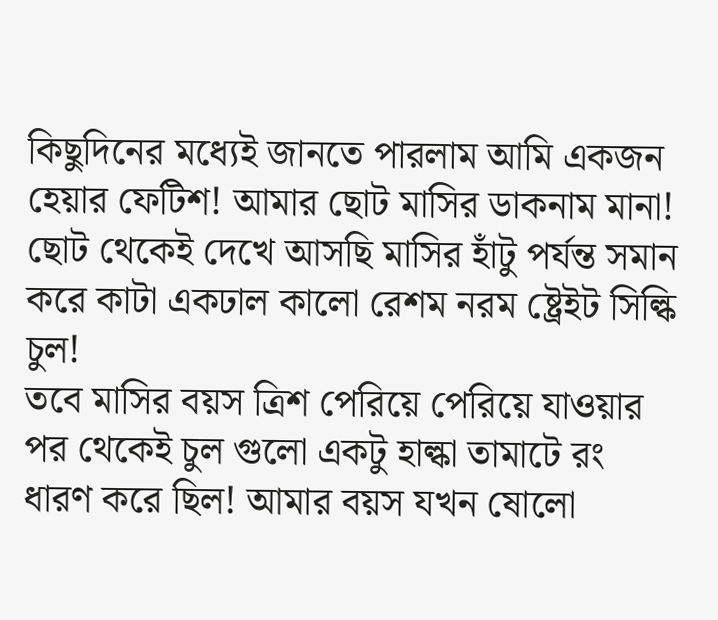কিছুদিনের মধ্যেই জানতে পারলাম আমি একজন হেয়ার ফেটিশ! আমার ছোট মাসির ডাকনাম মানা! ছোট থেকেই দেখে আসছি মাসির হাঁটু পর্যন্ত সমান করে কাটা একঢাল কালো রেশম নরম ষ্ট্রেইট সিল্কি চুল!
তবে মাসির বয়স ত্রিশ পেরিয়ে পেরিয়ে যাওয়ার পর থেকেই চুল গুলো একটু হাল্কা তামাটে রং ধারণ করে ছিল! আমার বয়স যখন ষোলো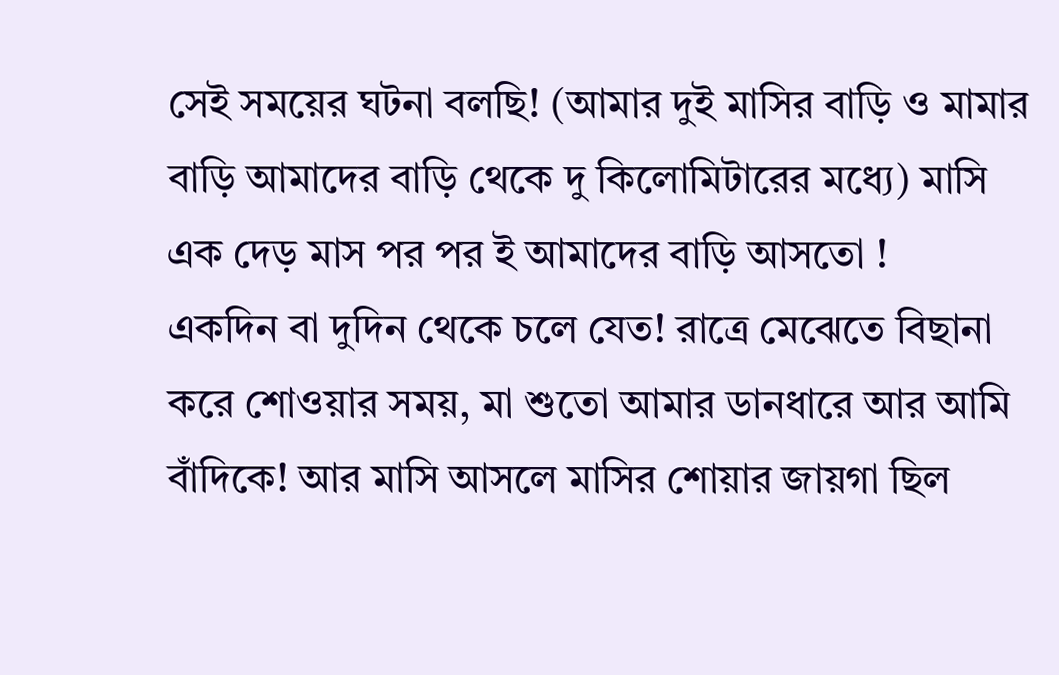সেই সময়ের ঘটনা বলছি! (আমার দুই মাসির বাড়ি ও মামার বাড়ি আমাদের বাড়ি থেকে দু কিলোমিটারের মধ্যে) মাসি এক দেড় মাস পর পর ই আমাদের বাড়ি আসতো !
একদিন বা দুদিন থেকে চলে যেত! রাত্রে মেঝেতে বিছানা করে শোওয়ার সময়, মা শুতো আমার ডানধারে আর আমি বাঁদিকে! আর মাসি আসলে মাসির শোয়ার জায়গা ছিল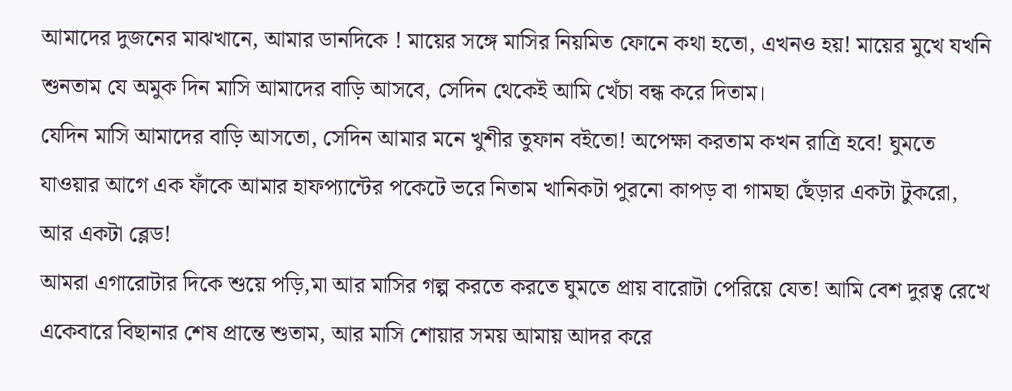আমাদের দুজনের মাঝখানে, আমার ডানদিকে ! মায়ের সঙ্গে মাসির নিয়মিত ফোনে কথা হতো, এখনও হয়! মায়ের মুখে যখনি শুনতাম যে অমুক দিন মাসি আমাদের বাড়ি আসবে, সেদিন থেকেই আমি খেঁচা বন্ধ করে দিতাম।
যেদিন মাসি আমাদের বাড়ি আসতো, সেদিন আমার মনে খুশীর তুফান বইতো! অপেক্ষা করতাম কখন রাত্রি হবে! ঘুমতে যাওয়ার আগে এক ফাঁকে আমার হাফপ্যান্টের পকেটে ভরে নিতাম খানিকটা পুরনো কাপড় বা গামছা ছেঁড়ার একটা টুকরো, আর একটা ব্লেড!
আমরা এগারোটার দিকে শুয়ে পড়ি,মা আর মাসির গল্প করতে করতে ঘুমতে প্রায় বারোটা পেরিয়ে যেত! আমি বেশ দুরত্ব রেখে একেবারে বিছানার শেষ প্রান্তে শুতাম, আর মাসি শোয়ার সময় আমায় আদর করে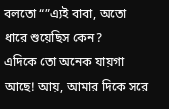বলতো “”এ্যই বাবা, অতো ধারে শুয়েছিস কেন?
এদিকে তো অনেক যায়গা আছে! আয়, আমার দিকে সরে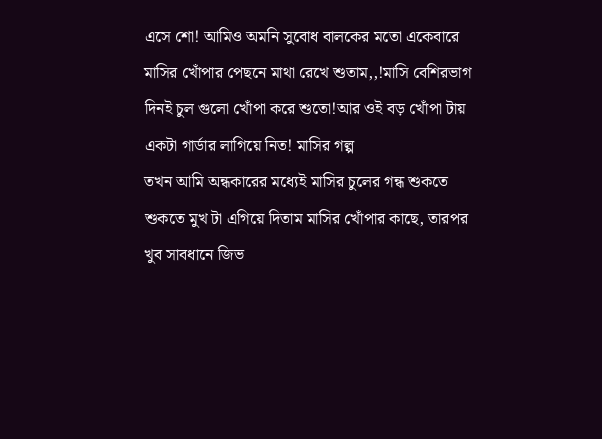এসে শো! আমিও অমনি সুবোধ বালকের মতো একেবারে মাসির খোঁপার পেছনে মাথা রেখে শুতাম,,!মাসি বেশিরভাগ দিনই চুল গুলো খোঁপা করে শুতো!আর ওই বড় খোঁপা টায় একটা গার্ডার লাগিয়ে নিত! মাসির গল্প
তখন আমি অন্ধকারের মধ্যেই মাসির চুলের গন্ধ শুকতে শুকতে মুখ টা এগিয়ে দিতাম মাসির খোঁপার কাছে, তারপর খুব সাবধানে জিভ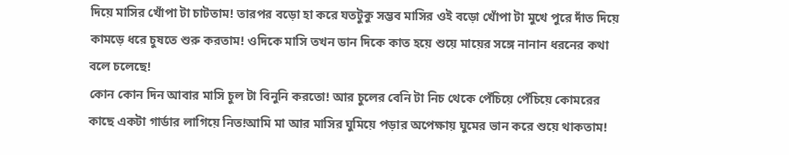দিয়ে মাসির খোঁপা টা চাটতাম! তারপর বড়ো হা করে যতটুকু সম্ভব মাসির ওই বড়ো খোঁপা টা মুখে পুরে দাঁত দিয়ে কামড়ে ধরে চুষতে শুরু করতাম! ওদিকে মাসি তখন ডান দিকে কাত হয়ে শুয়ে মায়ের সঙ্গে নানান ধরনের কথা বলে চলেছে!
কোন কোন দিন আবার মাসি চুল টা বিনুনি করতো! আর চুলের বেনি টা নিচ থেকে পেঁচিয়ে পেঁচিয়ে কোমরের কাছে একটা গার্ডার লাগিয়ে নিত!আমি মা আর মাসির ঘুমিয়ে পড়ার অপেক্ষায় ঘুমের ভান করে শুয়ে থাকতাম!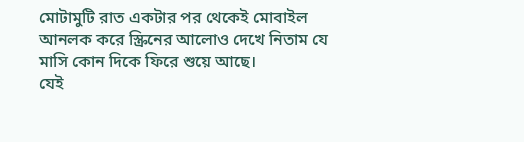মোটামুটি রাত একটার পর থেকেই মোবাইল আনলক করে স্ক্রিনের আলোও দেখে নিতাম যে মাসি কোন দিকে ফিরে শুয়ে আছে।
যেই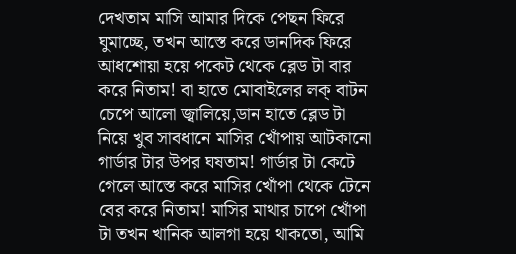দেখতাম মাসি আমার দিকে পেছন ফিরে ঘুমাচ্ছে, তখন আস্তে করে ডানদিক ফিরে আধশোয়া হয়ে পকেট থেকে ব্লেড টা বার করে নিতাম! বা হাতে মোবাইলের লক্ বাটন চেপে আলো জ্বালিয়ে,ডান হাতে ব্লেড টা নিয়ে খুব সাবধানে মাসির খোঁপায় আটকানো গার্ডার টার উপর ঘষতাম! গার্ডার টা কেটে গেলে আস্তে করে মাসির খোঁপা থেকে টেনে বের করে নিতাম! মাসির মাথার চাপে খোঁপা টা তখন খানিক আলগা হয়ে থাকতো, আমি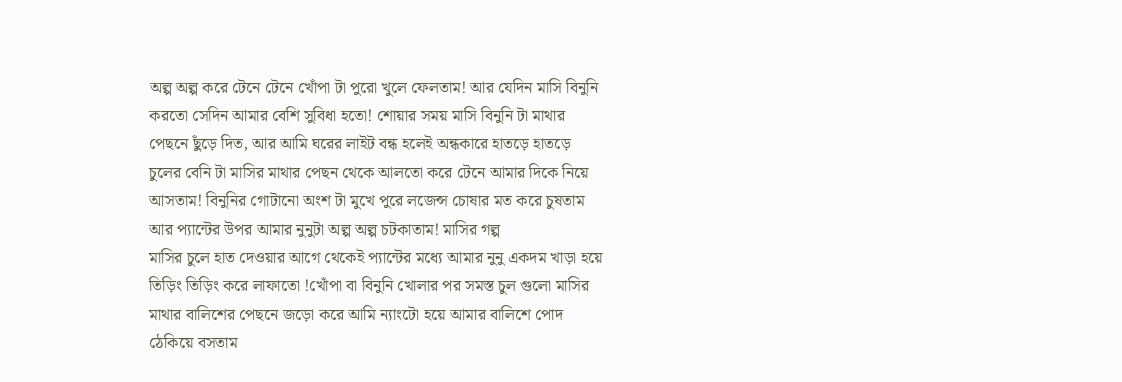অল্প অল্প করে টেনে টেনে খোঁপা টা পুরো খুলে ফেলতাম! আর যেদিন মাসি বিনুনি করতো সেদিন আমার বেশি সুবিধা হতো! শোয়ার সময় মাসি বিনুনি টা মাথার পেছনে ছুঁড়ে দিত, আর আমি ঘরের লাইট বন্ধ হলেই অন্ধকারে হাতড়ে হাতড়ে চুলের বেনি টা মাসির মাথার পেছন থেকে আলতো করে টেনে আমার দিকে নিয়ে আসতাম! বিনুনির গোটানো অংশ টা মুখে পুরে লজেন্স চোষার মত করে চুষতাম আর প্যান্টের উপর আমার নুনুটা অল্প অল্প চটকাতাম! মাসির গল্প
মাসির চুলে হাত দেওয়ার আগে থেকেই প্যান্টের মধ্যে আমার নুনু একদম খাড়া হয়ে তিড়িং তিড়িং করে লাফাতো !খোঁপা বা বিনুনি খোলার পর সমস্ত চুল গুলো মাসির মাথার বালিশের পেছনে জড়ো করে আমি ন্যাংটো হয়ে আমার বালিশে পোদ ঠেকিয়ে বসতাম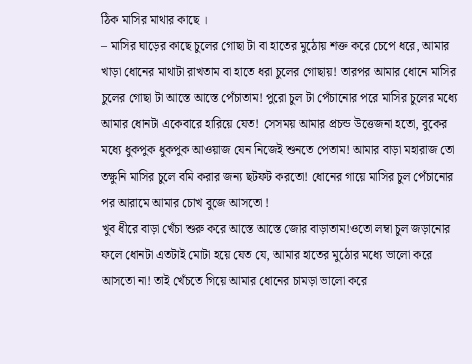ঠিক মাসির মাথার কাছে ।
– মাসির ঘাড়ের কাছে চুলের গোছা টা বা হাতের মুঠোয় শক্ত করে চেপে ধরে, আমার খাড়া ধোনের মাথাটা রাখতাম বা হাতে ধরা চুলের গোছায়! তারপর আমার ধোনে মাসির চুলের গোছা টা আস্তে আস্তে পেঁচাতাম! পুরো চুল টা পেঁচানোর পরে মাসির চুলের মধ্যে আমার ধোনটা একেবারে হারিয়ে যেত! সেসময় আমার প্রচন্ড উত্তেজনা হতো, বুকের মধ্যে ধুকপুক ধুকপুক আওয়াজ যেন নিজেই শুনতে পেতাম! আমার বাড়া মহারাজ তো তক্ষুনি মাসির চুলে বমি করার জন্য ছটফট করতো! ধোনের গায়ে মাসির চুল পেঁচানোর পর আরামে আমার চোখ বুজে আসতো !
খুব ধীরে বাড়া খেঁচা শুরু করে আস্তে আস্তে জোর বাড়াতাম!ওতো লম্বা চুল জড়ানোর ফলে ধোনটা এতটাই মোটা হয়ে যেত যে, আমার হাতের মুঠোর মধ্যে ভালো করে আসতো না! তাই খেঁচতে গিয়ে আমার ধোনের চামড়া ভালো করে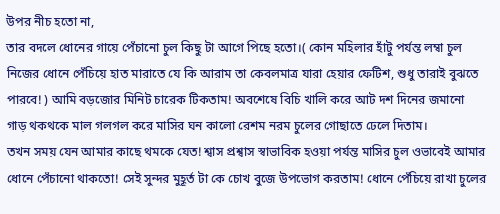উপর নীচ হতো না,
তার বদলে ধোনের গায়ে পেঁচানো চুল কিছু টা আগে পিছে হতো।( কোন মহিলার হাঁটু পর্যন্ত লম্বা চুল নিজের ধোনে পেঁচিয়ে হাত মারাতে যে কি আরাম তা কেবলমাত্র যারা হেয়ার ফেটিশ, শুধু তারাই বুঝতে পারবে! ) আমি বড়জোর মিনিট চারেক টিকতাম! অবশেষে বিচি খালি করে আট দশ দিনের জমানো গাড় থকথকে মাল গলগল করে মাসির ঘন কালো রেশম নরম চুলের গোছাতে ঢেলে দিতাম।
তখন সময় যেন আমার কাছে থমকে যেত! শ্বাস প্রশ্বাস স্বাভাবিক হওয়া পর্যন্ত মাসির চুল ওভাবেই আমার ধোনে পেঁচানো থাকতো! সেই সুন্দর মুহূর্ত টা কে চোখ বুজে উপভোগ করতাম! ধোনে পেঁচিয়ে রাখা চুলের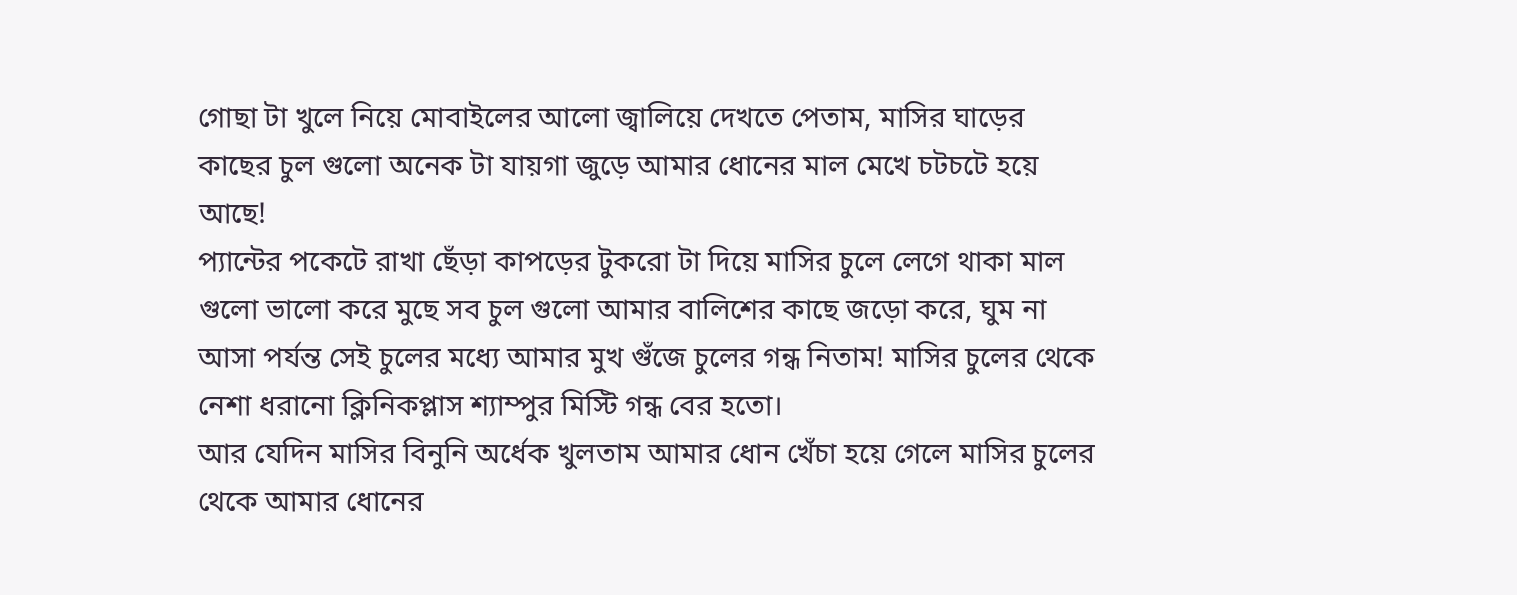গোছা টা খুলে নিয়ে মোবাইলের আলো জ্বালিয়ে দেখতে পেতাম, মাসির ঘাড়ের কাছের চুল গুলো অনেক টা যায়গা জুড়ে আমার ধোনের মাল মেখে চটচটে হয়ে আছে!
প্যান্টের পকেটে রাখা ছেঁড়া কাপড়ের টুকরো টা দিয়ে মাসির চুলে লেগে থাকা মাল গুলো ভালো করে মুছে সব চুল গুলো আমার বালিশের কাছে জড়ো করে, ঘুম না আসা পর্যন্ত সেই চুলের মধ্যে আমার মুখ গুঁজে চুলের গন্ধ নিতাম! মাসির চুলের থেকে নেশা ধরানো ক্লিনিকপ্লাস শ্যাম্পুর মিস্টি গন্ধ বের হতো।
আর যেদিন মাসির বিনুনি অর্ধেক খুলতাম আমার ধোন খেঁচা হয়ে গেলে মাসির চুলের থেকে আমার ধোনের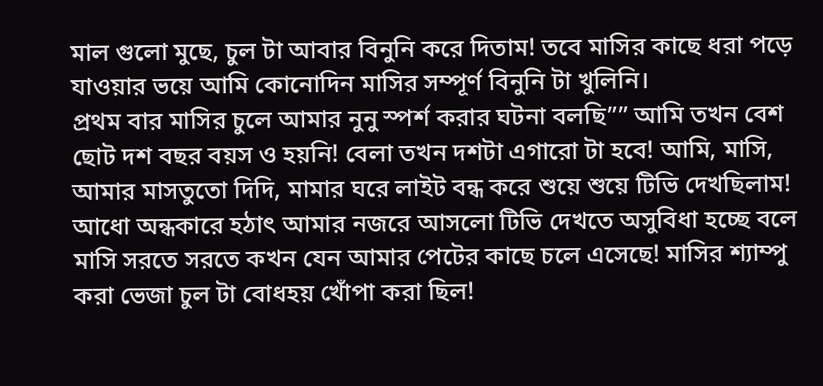মাল গুলো মুছে, চুল টা আবার বিনুনি করে দিতাম! তবে মাসির কাছে ধরা পড়ে যাওয়ার ভয়ে আমি কোনোদিন মাসির সম্পূর্ণ বিনুনি টা খুলিনি।
প্রথম বার মাসির চুলে আমার নুনু স্পর্শ করার ঘটনা বলছি”” আমি তখন বেশ ছোট দশ বছর বয়স ও হয়নি! বেলা তখন দশটা এগারো টা হবে! আমি, মাসি, আমার মাসতুতো দিদি, মামার ঘরে লাইট বন্ধ করে শুয়ে শুয়ে টিভি দেখছিলাম! আধো অন্ধকারে হঠাৎ আমার নজরে আসলো টিভি দেখতে অসুবিধা হচ্ছে বলে মাসি সরতে সরতে কখন যেন আমার পেটের কাছে চলে এসেছে! মাসির শ্যাম্পু করা ভেজা চুল টা বোধহয় খোঁপা করা ছিল!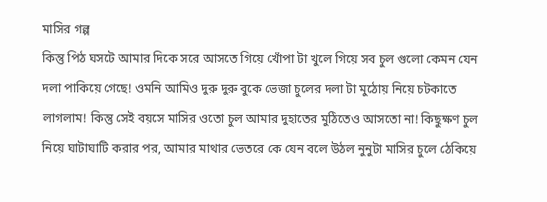মাসির গল্প
কিন্তু পিঠ ঘসটে আমার দিকে সরে আসতে গিয়ে খোঁপা টা খুলে গিয়ে সব চুল গুলো কেমন যেন দলা পাকিয়ে গেছে! ওমনি আমিও দুরু দুরু বুকে ভেজা চুলের দলা টা মুঠোয় নিয়ে চটকাতে লাগলাম! কিন্তু সেই বয়সে মাসির ওতো চুল আমার দুহাতের মুঠিতেও আসতো না! কিছুক্ষণ চুল নিয়ে ঘাটাঘাটি করার পর, আমার মাথার ভেতরে কে যেন বলে উঠল নুনুটা মাসির চুলে ঠেকিয়ে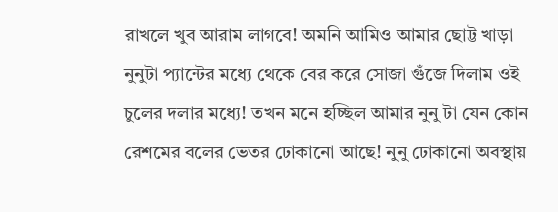রাখলে খুব আরাম লাগবে! অমনি আমিও আমার ছোট্ট খাড়া নুনুটা প্যান্টের মধ্যে থেকে বের করে সোজা গুঁজে দিলাম ওই চুলের দলার মধ্যে! তখন মনে হচ্ছিল আমার নুনু টা যেন কোন রেশমের বলের ভেতর ঢোকানো আছে! নুনু ঢোকানো অবস্থায়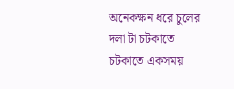অনেকক্ষন ধরে চুলের দলা টা চটকাতে চটকাতে একসময়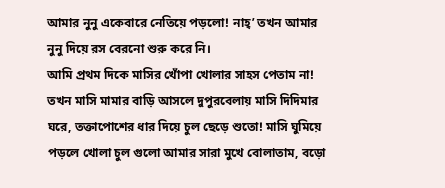আমার নুনু একেবারে নেতিয়ে পড়লো! নাহ্’ তখন আমার নুনু দিয়ে রস বেরনো শুরু করে নি।
আমি প্রথম দিকে মাসির খোঁপা খোলার সাহস পেতাম না! তখন মাসি মামার বাড়ি আসলে দুপুরবেলায় মাসি দিদিমার ঘরে, তক্তাপোশের ধার দিয়ে চুল ছেড়ে শুতো! মাসি ঘুমিয়ে পড়লে খোলা চুল গুলো আমার সারা মুখে বোলাতাম, বড়ো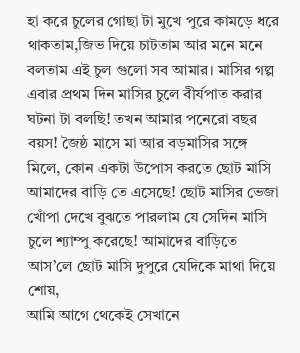হা করে চুলের গোছা টা মুখে পুরে কামড়ে ধরে থাকতাম,জিভ দিয়ে চাটতাম আর মনে মনে বলতাম এই চুল গুলো সব আমার। মাসির গল্প
এবার প্রথম দিন মাসির চুলে বীর্যপাত করার ঘটনা টা বলছি! তখন আমার পনেরো বছর বয়স! জৈষ্ঠ মাসে মা আর বড়মাসির সঙ্গে মিলে, কোন একটা উপোস করতে ছোট মাসি আমাদের বাড়ি তে এসেছে! ছোট মাসির ভেজা খোঁপা দেখে বুঝতে পারলাম যে সেদিন মাসি চুলে শ্যাম্পু করেছে! আমাদের বাড়িতে আস’লে ছোট মাসি দুপুরে যেদিকে মাথা দিয়ে শোয়,
আমি আগে থেকেই সেখানে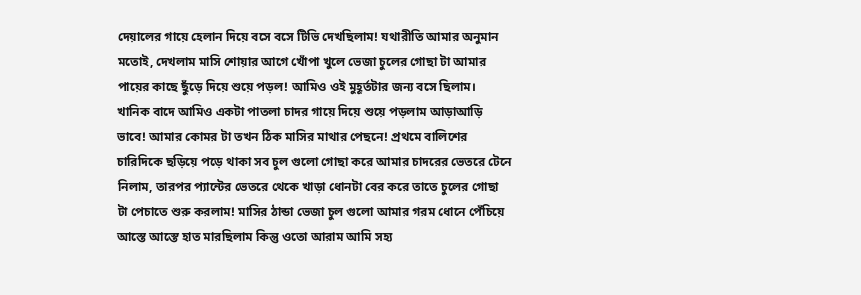দেয়ালের গায়ে হেলান দিয়ে বসে বসে টিভি দেখছিলাম! যথারীতি আমার অনুমান মতোই, দেখলাম মাসি শোয়ার আগে খোঁপা খুলে ভেজা চুলের গোছা টা আমার পায়ের কাছে ছুঁড়ে দিয়ে শুয়ে পড়ল! আমিও ওই মুহূর্তটার জন্য বসে ছিলাম।
খানিক বাদে আমিও একটা পাতলা চাদর গায়ে দিয়ে শুয়ে পড়লাম আড়াআড়ি ভাবে! আমার কোমর টা তখন ঠিক মাসির মাথার পেছনে! প্রথমে বালিশের চারিদিকে ছড়িয়ে পড়ে থাকা সব চুল গুলো গোছা করে আমার চাদরের ভেতরে টেনে নিলাম, তারপর প্যান্টের ভেতরে থেকে খাড়া ধোনটা বের করে তাতে চুলের গোছা টা পেচাতে শুরু করলাম! মাসির ঠান্ডা ভেজা চুল গুলো আমার গরম ধোনে পেঁচিয়ে আস্তে আস্তে হাত মারছিলাম কিন্তু ওতো আরাম আমি সহ্য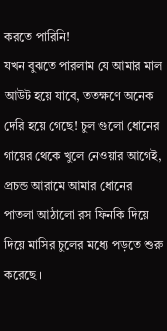করতে পারিনি!
যখন বুঝতে পারলাম যে আমার মাল আউট হয়ে যাবে, ততক্ষণে অনেক দেরি হয়ে গেছে! চুল গুলো ধোনের গায়ের থেকে খুলে নেওয়ার আগেই, প্রচন্ড আরামে আমার ধোনের পাতলা আঠালো রস ফিনকি দিয়ে দিয়ে মাসির চুলের মধ্যে পড়তে শুরু করেছে ।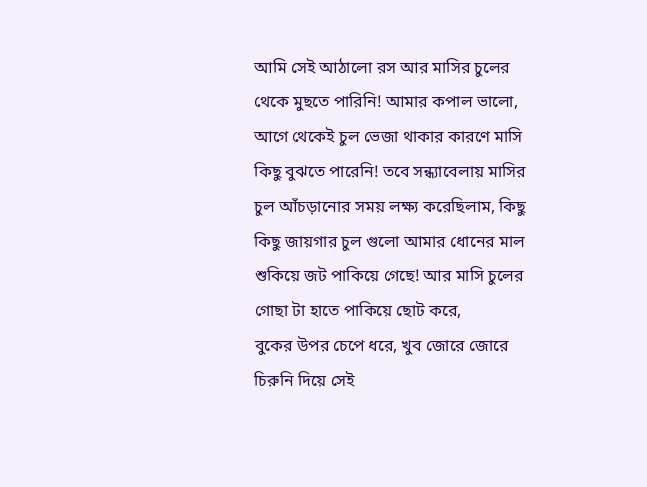আমি সেই আঠালো রস আর মাসির চুলের থেকে মুছতে পারিনি! আমার কপাল ভালো, আগে থেকেই চুল ভেজা থাকার কারণে মাসি কিছু বুঝতে পারেনি! তবে সন্ধ্যাবেলায় মাসির চুল আঁচড়ানোর সময় লক্ষ্য করেছিলাম, কিছু কিছু জায়গার চুল গুলো আমার ধোনের মাল শুকিয়ে জট পাকিয়ে গেছে! আর মাসি চুলের গোছা টা হাতে পাকিয়ে ছোট করে,
বুকের উপর চেপে ধরে, খুব জোরে জোরে চিরুনি দিয়ে সেই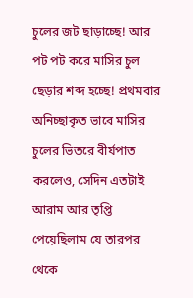চুলের জট ছাড়াচ্ছে! আর পট পট করে মাসির চুল ছেড়ার শব্দ হচ্ছে! প্রথমবার অনিচ্ছাকৃত ভাবে মাসির চুলের ভিতরে বীর্যপাত করলেও, সেদিন এতটাই আরাম আর তৃপ্তি পেয়েছিলাম যে তারপর থেকে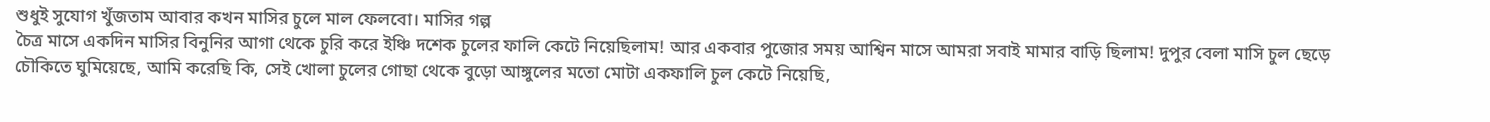শুধুই সুযোগ খুঁজতাম আবার কখন মাসির চুলে মাল ফেলবো। মাসির গল্প
চৈত্র মাসে একদিন মাসির বিনুনির আগা থেকে চুরি করে ইঞ্চি দশেক চুলের ফালি কেটে নিয়েছিলাম! আর একবার পুজোর সময় আশ্বিন মাসে আমরা সবাই মামার বাড়ি ছিলাম! দুপুর বেলা মাসি চুল ছেড়ে চৌকিতে ঘুমিয়েছে, আমি করেছি কি, সেই খোলা চুলের গোছা থেকে বুড়ো আঙ্গুলের মতো মোটা একফালি চুল কেটে নিয়েছি,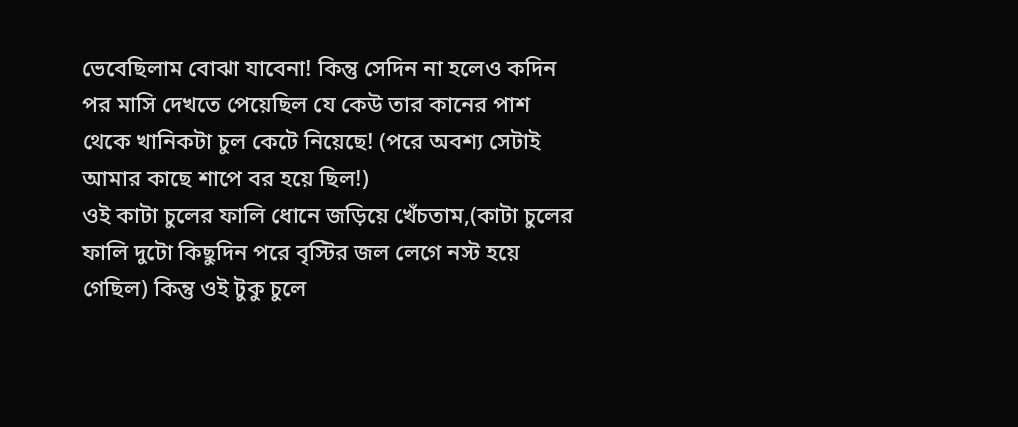ভেবেছিলাম বোঝা যাবেনা! কিন্তু সেদিন না হলেও কদিন পর মাসি দেখতে পেয়েছিল যে কেউ তার কানের পাশ থেকে খানিকটা চুল কেটে নিয়েছে! (পরে অবশ্য সেটাই আমার কাছে শাপে বর হয়ে ছিল!)
ওই কাটা চুলের ফালি ধোনে জড়িয়ে খেঁচতাম,(কাটা চুলের ফালি দুটো কিছুদিন পরে বৃস্টির জল লেগে নস্ট হয়ে গেছিল) কিন্তু ওই টুকু চুলে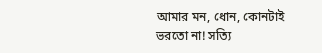আমার মন, ধোন, কোনটাই ভরতো না! সত্যি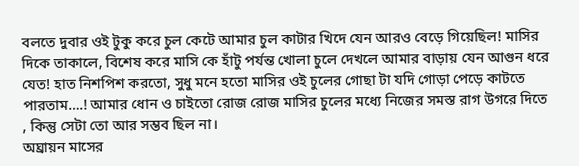বলতে দুবার ওই টুকু করে চুল কেটে আমার চুল কাটার খিদে যেন আরও বেড়ে গিয়েছিল! মাসির দিকে তাকালে, বিশেষ করে মাসি কে হাঁটু পর্যন্ত খোলা চুলে দেখলে আমার বাড়ায় যেন আগুন ধরে যেত! হাত নিশপিশ করতো, সুধু মনে হতো মাসির ওই চুলের গোছা টা যদি গোড়া পেড়ে কাটতে পারতাম….! আমার ধোন ও চাইতো রোজ রোজ মাসির চুলের মধ্যে নিজের সমস্ত রাগ উগরে দিতে , কিন্তু সেটা তো আর সম্ভব ছিল না।
অঘ্রায়ন মাসের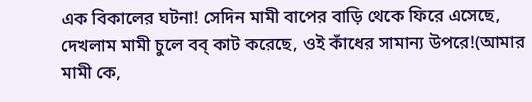এক বিকালের ঘটনা! সেদিন মামী বাপের বাড়ি থেকে ফিরে এসেছে, দেখলাম মামী চুলে বব্ কাট করেছে, ওই কাঁধের সামান্য উপরে!(আমার মামী কে,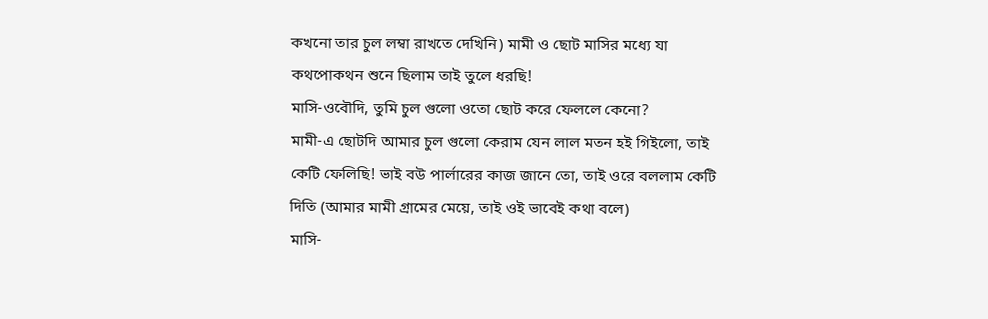কখনো তার চুল লম্বা রাখতে দেখিনি) মামী ও ছোট মাসির মধ্যে যা কথপোকথন শুনে ছিলাম তাই তুলে ধরছি!
মাসি-ওবৌদি, তুমি চুল গুলো ওতো ছোট করে ফেললে কেনো?
মামী-এ ছোটদি আমার চুল গুলো কেরাম যেন লাল মতন হই গিইলো, তাই কেটি ফেলিছি! ভাই বউ পার্লারের কাজ জানে তো, তাই ওরে বললাম কেটি দিতি (আমার মামী গ্ৰামের মেয়ে, তাই ওই ভাবেই কথা বলে)
মাসি-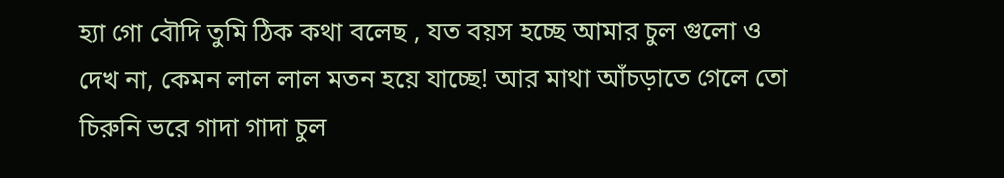হ্যা গো বৌদি তুমি ঠিক কথা বলেছ , যত বয়স হচ্ছে আমার চুল গুলো ও দেখ না, কেমন লাল লাল মতন হয়ে যাচ্ছে! আর মাথা আঁচড়াতে গেলে তো চিরুনি ভরে গাদা গাদা চুল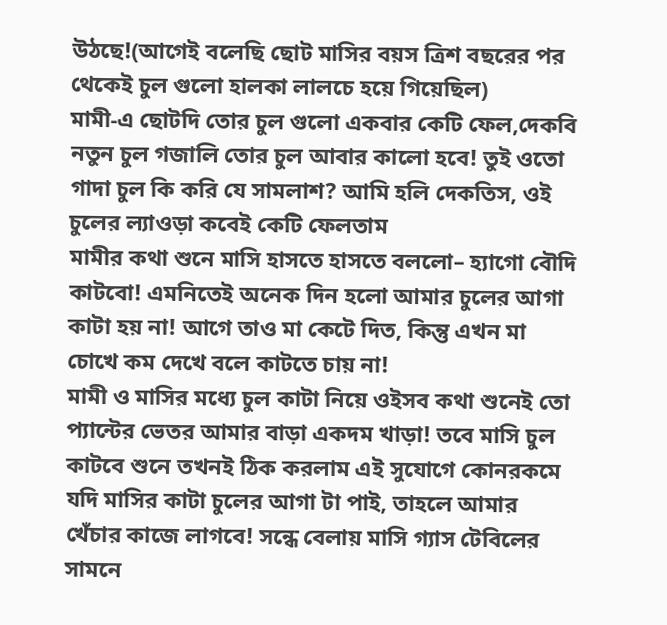উঠছে!(আগেই বলেছি ছোট মাসির বয়স ত্রিশ বছরের পর থেকেই চুল গুলো হালকা লালচে হয়ে গিয়েছিল)
মামী-এ ছোটদি তোর চুল গুলো একবার কেটি ফেল,দেকবি নতুন চুল গজালি তোর চুল আবার কালো হবে! তুই ওতো গাদা চুল কি করি যে সামলাশ? আমি হলি দেকতিস, ওই চুলের ল্যাওড়া কবেই কেটি ফেলতাম
মামীর কথা শুনে মাসি হাসতে হাসতে বললো– হ্যাগো বৌদি কাটবো! এমনিতেই অনেক দিন হলো আমার চুলের আগা কাটা হয় না! আগে তাও মা কেটে দিত, কিন্তু এখন মা চোখে কম দেখে বলে কাটতে চায় না!
মামী ও মাসির মধ্যে চুল কাটা নিয়ে ওইসব কথা শুনেই তো প্যান্টের ভেতর আমার বাড়া একদম খাড়া! তবে মাসি চুল কাটবে শুনে তখনই ঠিক করলাম এই সুযোগে কোনরকমে যদি মাসির কাটা চুলের আগা টা পাই, তাহলে আমার খেঁচার কাজে লাগবে! সন্ধে বেলায় মাসি গ্যাস টেবিলের সামনে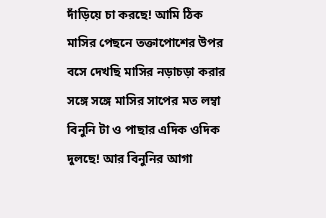দাঁড়িয়ে চা করছে! আমি ঠিক মাসির পেছনে তক্তাপোশের উপর বসে দেখছি মাসির নড়াচড়া করার সঙ্গে সঙ্গে মাসির সাপের মত লম্বা বিনুনি টা ও পাছার এদিক ওদিক দুলছে! আর বিনুনির আগা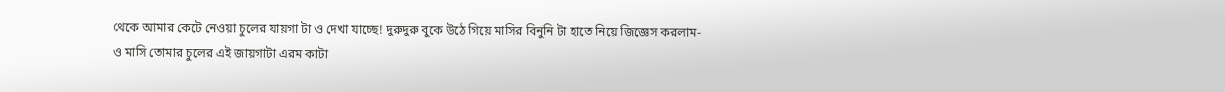থেকে আমার কেটে নেওয়া চুলের যায়গা টা ও দেখা যাচ্ছে! দুরুদুরু বুকে উঠে গিয়ে মাসির বিনুনি টা হাতে নিয়ে জিজ্ঞেস করলাম-
ও মাসি তোমার চুলের এই জায়গাটা এরম কাটা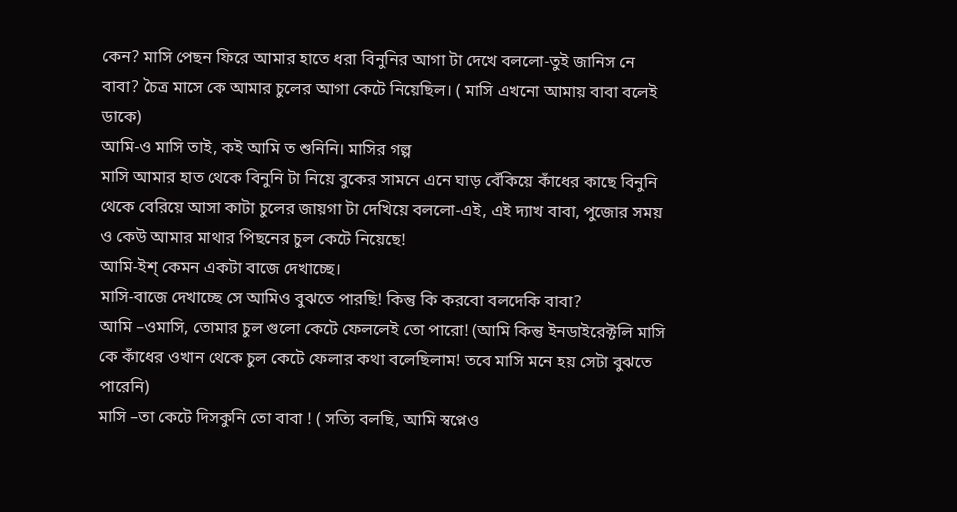কেন? মাসি পেছন ফিরে আমার হাতে ধরা বিনুনির আগা টা দেখে বললো-তুই জানিস নে বাবা? চৈত্র মাসে কে আমার চুলের আগা কেটে নিয়েছিল। ( মাসি এখনো আমায় বাবা বলেই ডাকে)
আমি-ও মাসি তাই, কই আমি ত শুনিনি। মাসির গল্প
মাসি আমার হাত থেকে বিনুনি টা নিয়ে বুকের সামনে এনে ঘাড় বেঁকিয়ে কাঁধের কাছে বিনুনি থেকে বেরিয়ে আসা কাটা চুলের জায়গা টা দেখিয়ে বললো-এই, এই দ্যাখ বাবা, পুজোর সময় ও কেউ আমার মাথার পিছনের চুল কেটে নিয়েছে!
আমি-ইশ্ কেমন একটা বাজে দেখাচ্ছে।
মাসি-বাজে দেখাচ্ছে সে আমিও বুঝতে পারছি! কিন্তু কি করবো বলদেকি বাবা?
আমি –ওমাসি, তোমার চুল গুলো কেটে ফেললেই তো পারো! (আমি কিন্তু ইনডাইরেক্টলি মাসি কে কাঁধের ওখান থেকে চুল কেটে ফেলার কথা বলেছিলাম! তবে মাসি মনে হয় সেটা বুঝতে পারেনি)
মাসি –তা কেটে দিসকুনি তো বাবা ! ( সত্যি বলছি, আমি স্বপ্নেও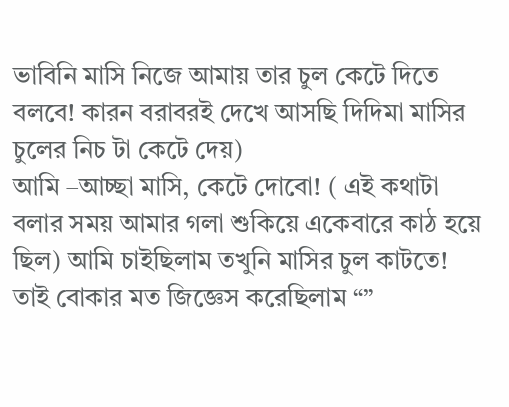ভাবিনি মাসি নিজে আমায় তার চুল কেটে দিতে বলবে! কারন বরাবরই দেখে আসছি দিদিমা মাসির চুলের নিচ টা কেটে দেয়)
আমি –আচ্ছা মাসি, কেটে দোবো! ( এই কথাটা বলার সময় আমার গলা শুকিয়ে একেবারে কাঠ হয়ে ছিল) আমি চাইছিলাম তখুনি মাসির চুল কাটতে! তাই বোকার মত জিজ্ঞেস করেছিলাম “”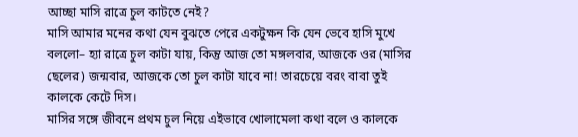আচ্ছা মাসি রাত্রে চুল কাটতে নেই?
মাসি আমার মনের কথা যেন বুঝতে পেরে একটুক্ষন কি যেন ভেবে হাসি মুখে বললো– হ্যা রাত্রে চুল কাটা যায়, কিন্তু আজ তো মঙ্গলবার, আজকে ওর (মাসির ছেলের) জন্মবার, আজকে তো চুল কাটা যাবে না! তারচেয়ে বরং বাবা তুই কালকে কেটে দিস।
মাসির সঙ্গে জীবনে প্রথম চুল নিয়ে এইভাবে খোলামেলা কথা বলে ও কালকে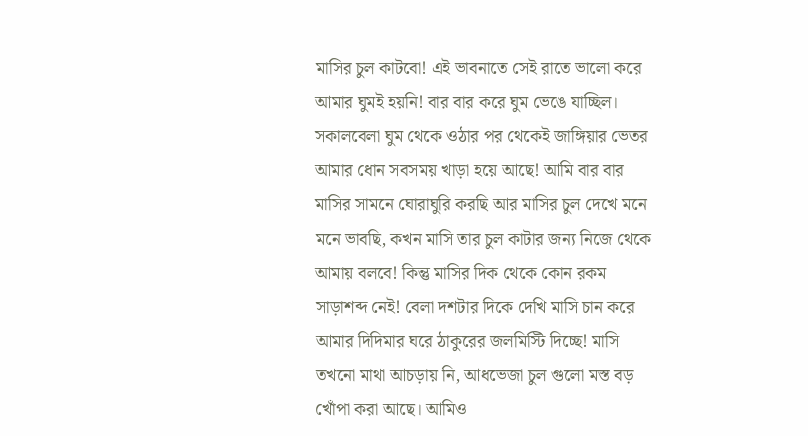মাসির চুল কাটবো! এই ভাবনাতে সেই রাতে ভালো করে আমার ঘুমই হয়নি! বার বার করে ঘুম ভেঙে যাচ্ছিল।
সকালবেলা ঘুম থেকে ওঠার পর থেকেই জাঙ্গিয়ার ভেতর আমার ধোন সবসময় খাড়া হয়ে আছে! আমি বার বার মাসির সামনে ঘোরাঘুরি করছি আর মাসির চুল দেখে মনে মনে ভাবছি, কখন মাসি তার চুল কাটার জন্য নিজে থেকে আমায় বলবে! কিন্তু মাসির দিক থেকে কোন রকম সাড়াশব্দ নেই! বেলা দশটার দিকে দেখি মাসি চান করে আমার দিদিমার ঘরে ঠাকুরের জলমিস্টি দিচ্ছে! মাসি তখনো মাথা আচড়ায় নি, আধভেজা চুল গুলো মস্ত বড় খোঁপা করা আছে। আমিও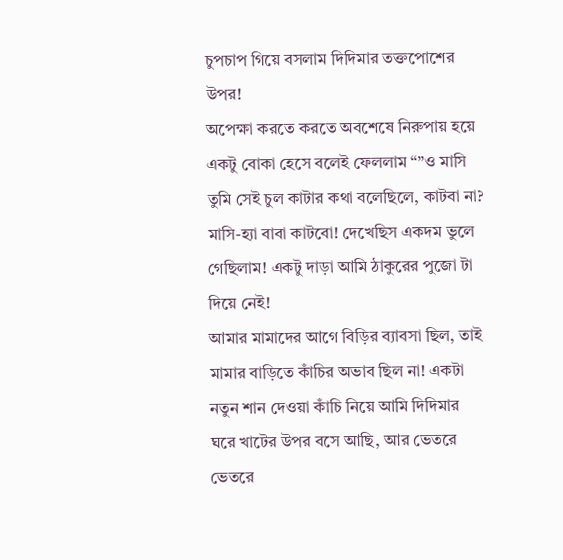চুপচাপ গিয়ে বসলাম দিদিমার তক্তপোশের উপর!
অপেক্ষা করতে করতে অবশেষে নিরুপায় হয়ে একটু বোকা হেসে বলেই ফেললাম “”ও মাসি তুমি সেই চুল কাটার কথা বলেছিলে, কাটবা না?
মাসি-হ্যা বাবা কাটবো! দেখেছিস একদম ভুলে গেছিলাম! একটু দাড়া আমি ঠাকুরের পুজো টা দিয়ে নেই!
আমার মামাদের আগে বিড়ির ব্যাবসা ছিল, তাই মামার বাড়িতে কাঁচির অভাব ছিল না! একটা নতুন শান দেওয়া কাঁচি নিয়ে আমি দিদিমার ঘরে খাটের উপর বসে আছি, আর ভেতরে ভেতরে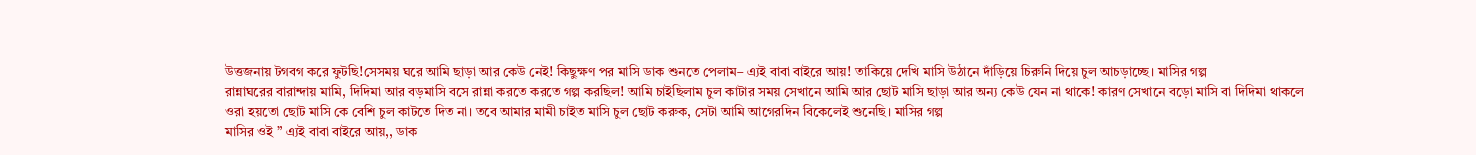উত্তজনায় টগবগ করে ফুটছি!সেসময় ঘরে আমি ছাড়া আর কেউ নেই! কিছুক্ষণ পর মাসি ডাক শুনতে পেলাম– এ্যই বাবা বাইরে আয়! তাকিয়ে দেখি মাসি উঠানে দাঁড়িয়ে চিরুনি দিয়ে চুল আচড়াচ্ছে। মাসির গল্প
রান্নাঘরের বারান্দায় মামি, দিদিমা আর বড়মাসি বসে রান্না করতে করতে গল্প করছিল! আমি চাইছিলাম চুল কাটার সময় সেখানে আমি আর ছোট মাসি ছাড়া আর অন্য কেউ যেন না থাকে! কারণ সেখানে বড়ো মাসি বা দিদিমা থাকলে ওরা হয়তো ছোট মাসি কে বেশি চুল কাটতে দিত না। তবে আমার মামী চাইত মাসি চুল ছোট করুক, সেটা আমি আগেরদিন বিকেলেই শুনেছি। মাসির গল্প
মাসির ওই ” এ্যই বাবা বাইরে আয়,, ডাক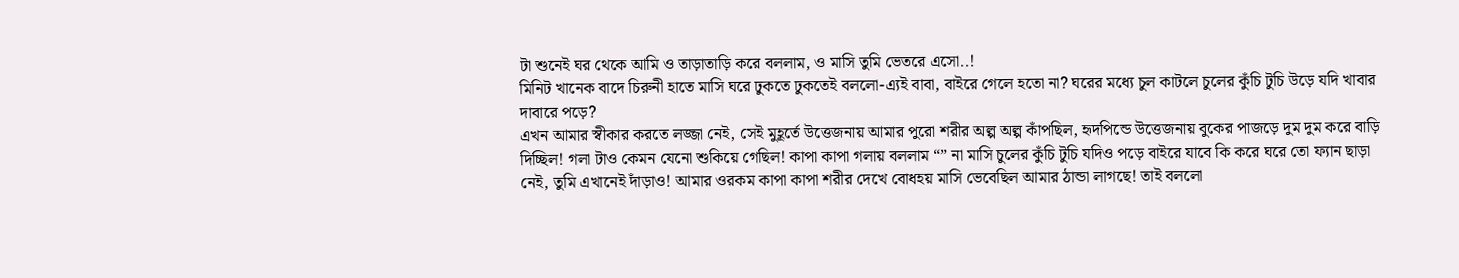টা শুনেই ঘর থেকে আমি ও তাড়াতাড়ি করে বললাম, ও মাসি তুমি ভেতরে এসো..!
মিনিট খানেক বাদে চিরুনী হাতে মাসি ঘরে ঢুকতে ঢুকতেই বললো-এ্যই বাবা, বাইরে গেলে হতো না? ঘরের মধ্যে চুল কাটলে চুলের কুঁচি টুচি উড়ে যদি খাবার দাবারে পড়ে?
এখন আমার স্বীকার করতে লজ্জা নেই, সেই মুহূর্তে উত্তেজনায় আমার পুরো শরীর অল্প অল্প কাঁপছিল, হৃদপিন্ডে উত্তেজনায় বুকের পাজড়ে দুম দুম করে বাড়ি দিচ্ছিল! গলা টাও কেমন যেনো শুকিয়ে গেছিল! কাপা কাপা গলায় বললাম “” না মাসি চুলের কুঁচি টুচি যদিও পড়ে বাইরে যাবে কি করে ঘরে তো ফ্যান ছাড়া নেই, তুমি এখানেই দাঁড়াও! আমার ওরকম কাপা কাপা শরীর দেখে বোধহয় মাসি ভেবেছিল আমার ঠান্ডা লাগছে! তাই বললো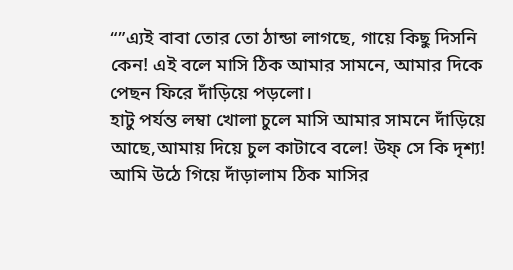“”এ্যই বাবা তোর তো ঠান্ডা লাগছে, গায়ে কিছু দিসনি কেন! এই বলে মাসি ঠিক আমার সামনে, আমার দিকে পেছন ফিরে দাঁড়িয়ে পড়লো।
হাটু পর্যন্ত লম্বা খোলা চুলে মাসি আমার সামনে দাঁড়িয়ে আছে,আমায় দিয়ে চুল কাটাবে বলে! উফ্ সে কি দৃশ্য! আমি উঠে গিয়ে দাঁড়ালাম ঠিক মাসির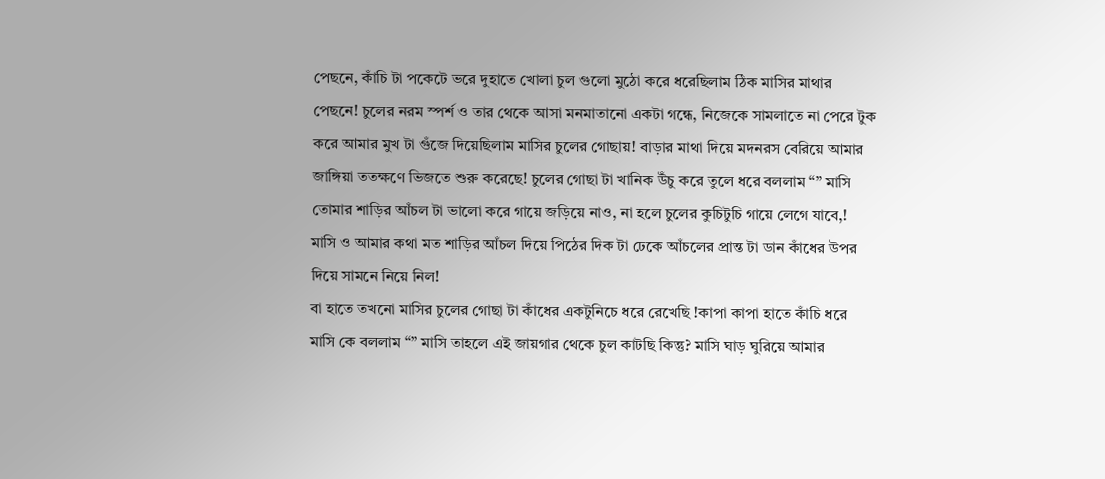পেছনে, কাঁচি টা পকেটে ভরে দুহাতে খোলা চুল গুলো মুঠো করে ধরেছিলাম ঠিক মাসির মাথার পেছনে! চুলের নরম স্পর্শ ও তার থেকে আসা মনমাতানো একটা গন্ধে, নিজেকে সামলাতে না পেরে টুক করে আমার মুখ টা গুঁজে দিয়েছিলাম মাসির চুলের গোছায়! বাড়ার মাথা দিয়ে মদনরস বেরিয়ে আমার জাঙ্গিয়া ততক্ষণে ভিজতে শুরু করেছে! চুলের গোছা টা খানিক উঁচু করে তুলে ধরে বললাম “” মাসি তোমার শাড়ির আঁচল টা ভালো করে গায়ে জড়িয়ে নাও, না হলে চুলের কুচিটুচি গায়ে লেগে যাবে,! মাসি ও আমার কথা মত শাড়ির আঁচল দিয়ে পিঠের দিক টা ঢেকে আঁচলের প্রান্ত টা ডান কাঁধের উপর দিয়ে সামনে নিয়ে নিল!
বা হাতে তখনো মাসির চুলের গোছা টা কাঁধের একটুনিচে ধরে রেখেছি !কাপা কাপা হাতে কাঁচি ধরে মাসি কে বললাম “” মাসি তাহলে এই জায়গার থেকে চুল কাটছি কিন্তু? মাসি ঘাড় ঘুরিয়ে আমার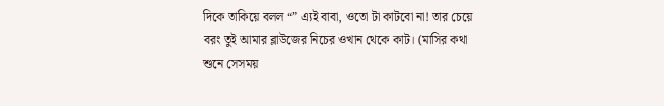দিকে তাকিয়ে বলল “” এ্যই বাবা, ওতো টা কাটবো না! তার চেয়ে বরং তুই আমার ব্লাউজের নিচের ওখান থেকে কাট। (মাসির কথা শুনে সেসময়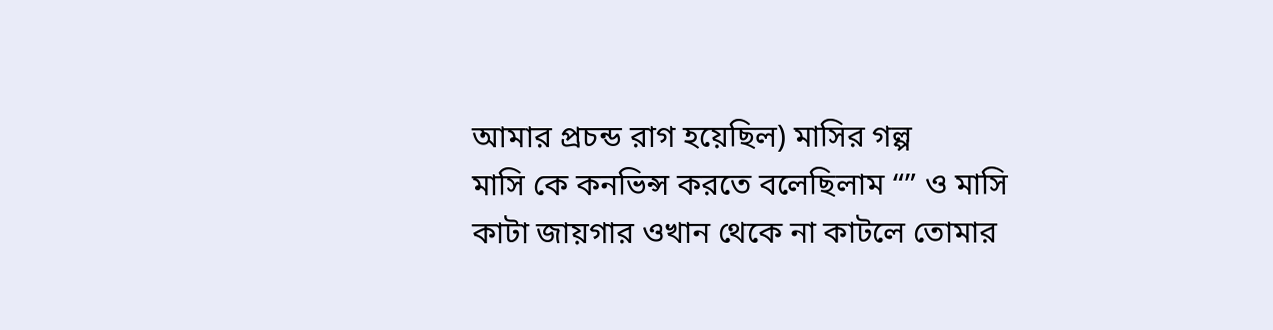আমার প্রচন্ড রাগ হয়েছিল) মাসির গল্প
মাসি কে কনভিন্স করতে বলেছিলাম “” ও মাসি কাটা জায়গার ওখান থেকে না কাটলে তোমার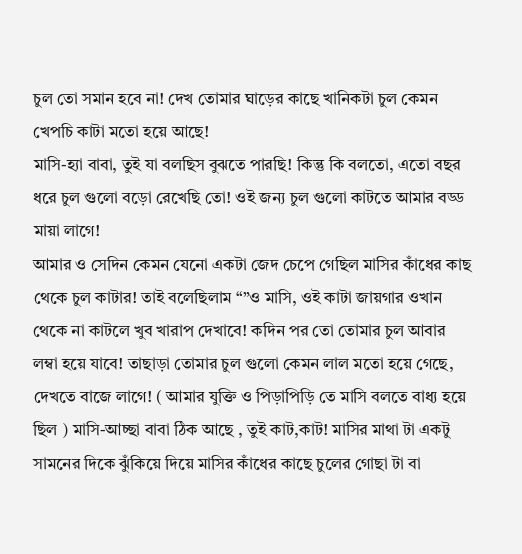চুল তো সমান হবে না! দেখ তোমার ঘাড়ের কাছে খানিকটা চুল কেমন খেপচি কাটা মতো হয়ে আছে!
মাসি-হ্যা বাবা, তুই যা বলছিস বুঝতে পারছি! কিন্তু কি বলতো, এতো বছর ধরে চুল গুলো বড়ো রেখেছি তো! ওই জন্য চুল গুলো কাটতে আমার বড্ড মায়া লাগে!
আমার ও সেদিন কেমন যেনো একটা জেদ চেপে গেছিল মাসির কাঁধের কাছ থেকে চুল কাটার! তাই বলেছিলাম “”ও মাসি, ওই কাটা জায়গার ওখান থেকে না কাটলে খুব খারাপ দেখাবে! কদিন পর তো তোমার চুল আবার লম্বা হয়ে যাবে! তাছাড়া তোমার চুল গুলো কেমন লাল মতো হয়ে গেছে, দেখতে বাজে লাগে! ( আমার যুক্তি ও পিড়াপিড়ি তে মাসি বলতে বাধ্য হয়ে ছিল ) মাসি-আচ্ছা বাবা ঠিক আছে , তুই কাট,কাট! মাসির মাথা টা একটু সামনের দিকে ঝুঁকিয়ে দিয়ে মাসির কাঁধের কাছে চুলের গোছা টা বা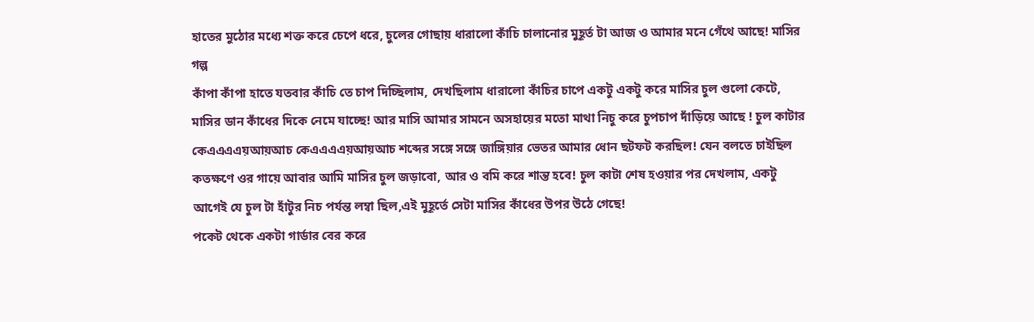হাতের মুঠোর মধ্যে শক্ত করে চেপে ধরে, চুলের গোছায় ধারালো কাঁচি চালানোর মুহূর্ত টা আজ ও আমার মনে গেঁথে আছে! মাসির গল্প
কাঁপা কাঁপা হাতে যতবার কাঁচি তে চাপ দিচ্ছিলাম, দেখছিলাম ধারালো কাঁচির চাপে একটু একটু করে মাসির চুল গুলো কেটে, মাসির ডান কাঁধের দিকে নেমে যাচ্ছে! আর মাসি আমার সামনে অসহায়ের মতো মাথা নিচু করে চুপচাপ দাঁড়িয়ে আছে ! চুল কাটার কেএএএএয়আয়আচ কেএএএএয়আয়আচ শব্দের সঙ্গে সঙ্গে জাঙ্গিয়ার ভেতর আমার ধোন ছটফট করছিল! যেন বলতে চাইছিল কতক্ষণে ওর গায়ে আবার আমি মাসির চুল জড়াবো, আর ও বমি করে শান্ত হবে! চুল কাটা শেষ হওয়ার পর দেখলাম, একটু আগেই যে চুল টা হাঁটুর নিচ পর্যন্ত লম্বা ছিল,এই মুহূর্তে সেটা মাসির কাঁধের উপর উঠে গেছে!
পকেট থেকে একটা গার্ডার বের করে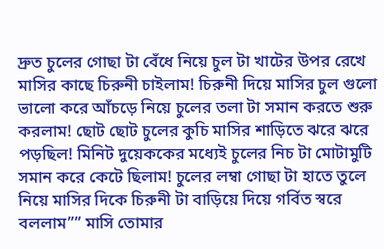দ্রুত চুলের গোছা টা বেঁধে নিয়ে চুল টা খাটের উপর রেখে মাসির কাছে চিরুনী চাইলাম! চিরুনী দিয়ে মাসির চুল গুলো ভালো করে আঁচড়ে নিয়ে চুলের তলা টা সমান করতে শুরু করলাম! ছোট ছোট চুলের কুচি মাসির শাড়িতে ঝরে ঝরে পড়ছিল! মিনিট দুয়েককের মধ্যেই চুলের নিচ টা মোটামুটি সমান করে কেটে ছিলাম! চুলের লম্বা গোছা টা হাতে তুলে নিয়ে মাসির দিকে চিরুনী টা বাড়িয়ে দিয়ে গর্বিত স্বরে বললাম”” মাসি তোমার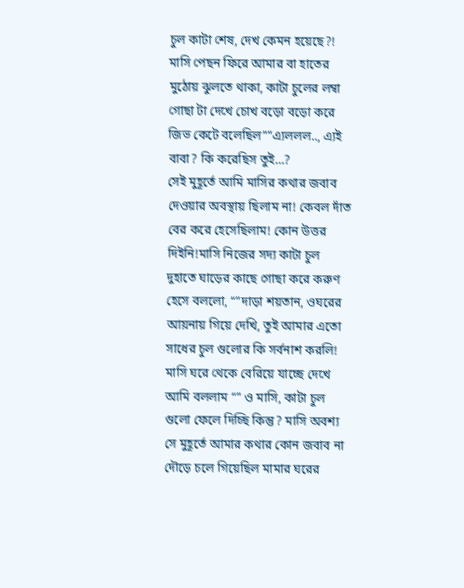চুল কাটা শেষ, দেখ কেমন হয়েছে?! মাসি পেছন ফিরে আমার বা হাতের মুঠোয় ঝুলতে থাকা, কাটা চুলের লম্বা গোছা টা দেখে চোখ বড়ো বড়ো করে জিভ কেটে বলেছিল””এ্যললল.., এ্যই বাবা? কি করেছিস তুই…?
সেই মুহূর্তে আমি মাসির কথার জবাব দেওয়ার অবস্থায় ছিলাম না! কেবল দাঁত বের করে হেসেছিলাম! কোন উত্তর দিইনি!মাসি নিজের সদ্য কাটা চুল দুহাতে ঘাড়ের কাছে গোছা করে করুণ হেসে বললো, “”দাড়া শয়তান, ওঘরের আয়নায় গিয়ে দেখি, তুই আমার এতো সাধের চুল গুলোর কি সর্বনাশ করলি! মাসি ঘরে থেকে বেরিয়ে যাচ্ছে দেখে আমি বললাম “” ও মাসি, কাটা চুল গুলো ফেলে দিচ্ছি কিন্তু? মাসি অবশ্য সে মুহূর্তে আমার কথার কোন জবাব না দৌড়ে চলে গিয়েছিল মামার ঘরের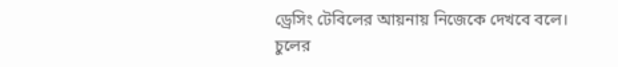ড্রেসিং টেবিলের আয়নায় নিজেকে দেখবে বলে।
চুলের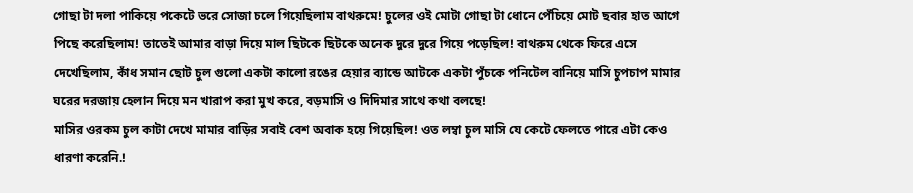গোছা টা দলা পাকিয়ে পকেটে ভরে সোজা চলে গিয়েছিলাম বাথরুমে! চুলের ওই মোটা গোছা টা ধোনে পেঁচিয়ে মোট ছবার হাত আগে পিছে করেছিলাম! তাতেই আমার বাড়া দিয়ে মাল ছিটকে ছিটকে অনেক দুরে দুরে গিয়ে পড়েছিল! বাথরুম থেকে ফিরে এসে দেখেছিলাম, কাঁধ সমান ছোট চুল গুলো একটা কালো রঙের হেয়ার ব্যান্ডে আটকে একটা পুঁচকে পনিটেল বানিয়ে মাসি চুপচাপ মামার ঘরের দরজায় হেলান দিয়ে মন খারাপ করা মুখ করে, বড়মাসি ও দিদিমার সাথে কথা বলছে!
মাসির ওরকম চুল কাটা দেখে মামার বাড়ির সবাই বেশ অবাক হয়ে গিয়েছিল! ওত লম্বা চুল মাসি যে কেটে ফেলতে পারে এটা কেও ধারণা করেনি.!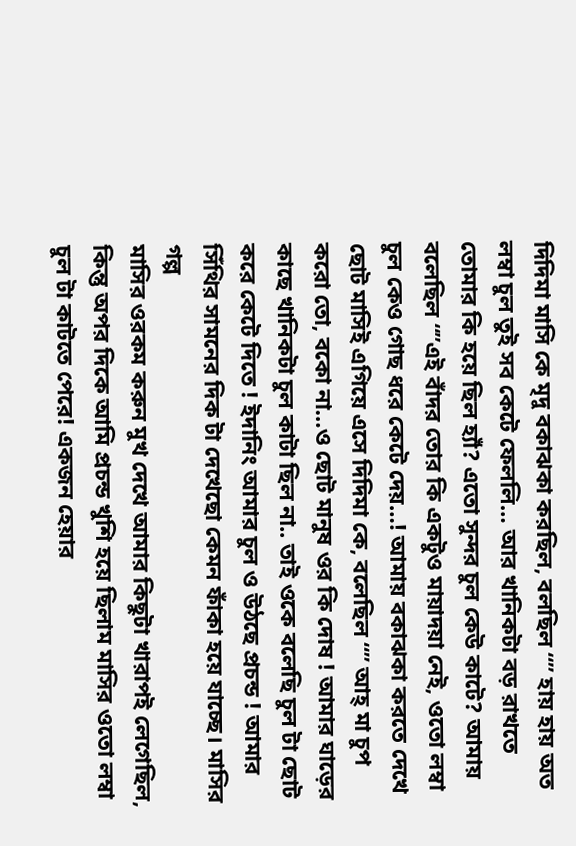দিদিমা মাসি কে মৃদু বকাঝকা করছিল, বলছিল “” হায় হায় অত লম্বা চুল তুই সব কেটে ফেললি… আর খানিকটা বড় রাখতে তোমার কি হয়ে ছিল হ্যাঁ? এতো সুন্দর চুল কেউ কাটে? আমায় বলেছিল “”এই বাঁদর তোর কি একটুও মায়াদয়া নেই, ওতো লম্বা চুল কেও গোছ ধরে কেটে দেয়…! আমায় বকাঝকা করতে দেখে ছোট মাসিই এগিয়ে এসে দিদিমা কে, বলেছিল “” আহ্ মা চুপ করো তো, বকো না…ও ছোট মানুষ ওর কি দোষ ! আমার ঘাড়ের কাছে খানিকটা চুল কাটা ছিল না.. তাই ওকে বলেছি চুল টা ছোট করে কেটে দিতে ! ইদানিং আমার চুল ও উঠছে প্রচন্ড ! আমার সিঁথির সামনের দিক টা দেখেছো কেমন ফাঁকা হয়ে যাচ্ছে। মাসির গল্প
মাসির ওরকম করুন মুখ দেখে আমার কিছুটা খারাপই লেগেছিল, কিন্তু অপর দিকে আমি প্রচন্ড খুশি হয়ে ছিলাম মাসির ওতো লম্বা চুল টা কাটতে পেরে! একজন হেয়ার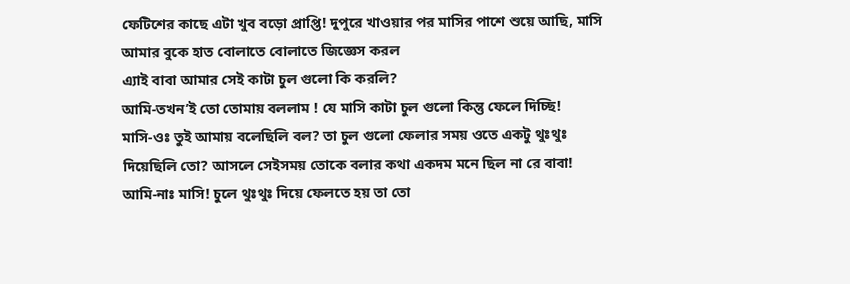ফেটিশের কাছে এটা খুব বড়ো প্রাপ্তি! দুপুরে খাওয়ার পর মাসির পাশে শুয়ে আছি, মাসি আমার বুকে হাত বোলাতে বোলাতে জিজ্ঞেস করল
এ্যাই বাবা আমার সেই কাটা চুল গুলো কি করলি?
আমি-তখন’ই তো তোমায় বললাম ! যে মাসি কাটা চুল গুলো কিন্তু ফেলে দিচ্ছি!
মাসি-ওঃ তুই আমায় বলেছিলি বল? তা চুল গুলো ফেলার সময় ওতে একটু থুঃথুঃ দিয়েছিলি তো? আসলে সেইসময় তোকে বলার কথা একদম মনে ছিল না রে বাবা!
আমি-নাঃ মাসি! চুলে থুঃথুঃ দিয়ে ফেলতে হয় তা তো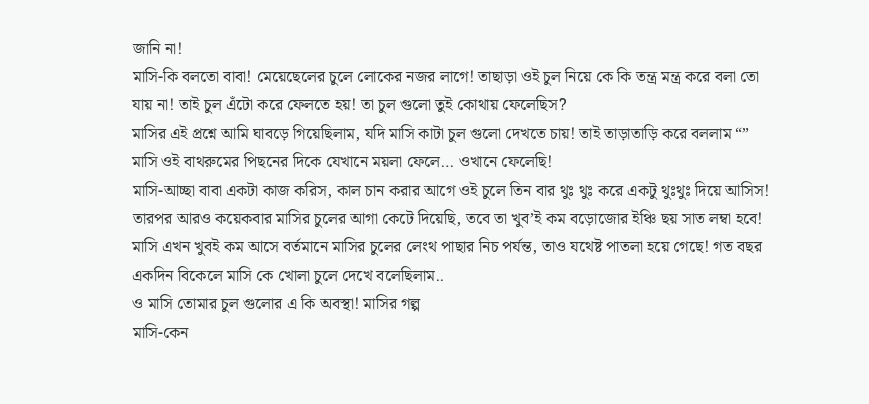জানি না!
মাসি-কি বলতো বাবা! মেয়েছেলের চুলে লোকের নজর লাগে! তাছাড়া ওই চুল নিয়ে কে কি তন্ত্র মন্ত্র করে বলা তো যায় না! তাই চুল এঁটো করে ফেলতে হয়! তা চুল গুলো তুই কোথায় ফেলেছিস?
মাসির এই প্রশ্নে আমি ঘাবড়ে গিয়েছিলাম, যদি মাসি কাটা চুল গুলো দেখতে চায়! তাই তাড়াতাড়ি করে বললাম “” মাসি ওই বাথরুমের পিছনের দিকে যেখানে ময়লা ফেলে… ওখানে ফেলেছি!
মাসি-আচ্ছা বাবা একটা কাজ করিস, কাল চান করার আগে ওই চুলে তিন বার থুঃ থুঃ করে একটু থুঃথুঃ দিয়ে আসিস!
তারপর আরও কয়েকবার মাসির চুলের আগা কেটে দিয়েছি, তবে তা খুব’ই কম বড়োজোর ইঞ্চি ছয় সাত লম্বা হবে! মাসি এখন খুবই কম আসে বর্তমানে মাসির চুলের লেংথ পাছার নিচ পর্যন্ত, তাও যথেষ্ট পাতলা হয়ে গেছে! গত বছর একদিন বিকেলে মাসি কে খোলা চুলে দেখে বলেছিলাম..
ও মাসি তোমার চুল গুলোর এ কি অবস্থা! মাসির গল্প
মাসি-কেন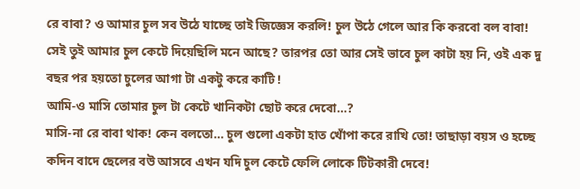রে বাবা? ও আমার চুল সব উঠে যাচ্ছে তাই জিজ্ঞেস করলি! চুল উঠে গেলে আর কি করবো বল বাবা! সেই তুই আমার চুল কেটে দিয়েছিলি মনে আছে? তারপর তো আর সেই ভাবে চুল কাটা হয় নি, ওই এক দু বছর পর হয়তো চুলের আগা টা একটু করে কাটি !
আমি-ও মাসি তোমার চুল টা কেটে খানিকটা ছোট করে দেবো…?
মাসি-না রে বাবা থাক! কেন বলতো… চুল গুলো একটা হাত খোঁপা করে রাখি তো! তাছাড়া বয়স ও হচ্ছে কদিন বাদে ছেলের বউ আসবে এখন যদি চুল কেটে ফেলি লোকে টিটকারী দেবে!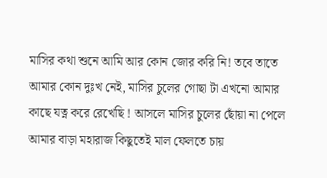মাসির কথা শুনে আমি আর কোন জোর করি নি! তবে তাতে আমার কোন দুঃখ নেই, মাসির চুলের গোছা টা এখনো আমার কাছে যত্ন করে রেখেছি ! আসলে মাসির চুলের ছোঁয়া না পেলে আমার বাড়া মহারাজ কিছুতেই মাল ফেলতে চায়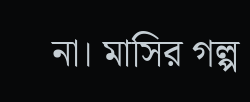না। মাসির গল্প